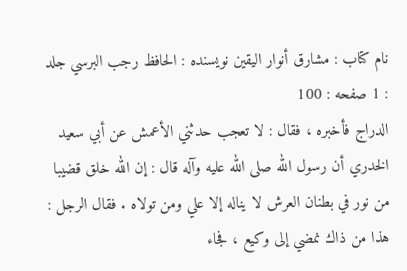نام کتاب : مشارق أنوار اليقين نویسنده : الحافظ رجب البرسي جلد : 1 صفحه : 100
الدراج فأخبره ، فقال : لا تعجب حدثني الأعمش عن أبي سعيد الخدري أن رسول الله صلى الله عليه وآله قال : إن الله خلق قضيبا من نور في بطنان العرش لا يناله إلا علي ومن تولاه . فقال الرجل : هذا من ذاك نمضي إلى وكيع ، فجاء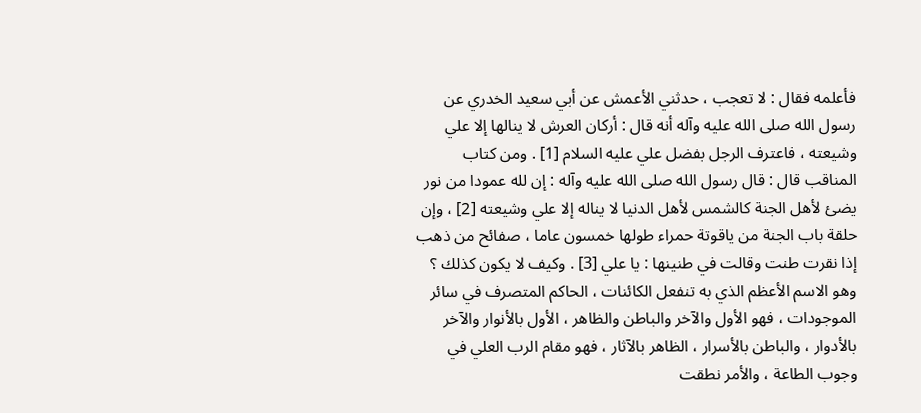فأعلمه فقال : لا تعجب ، حدثني الأعمش عن أبي سعيد الخدري عن رسول الله صلى الله عليه وآله أنه قال : أركان العرش لا ينالها إلا علي وشيعته ، فاعترف الرجل بفضل علي عليه السلام [1] . ومن كتاب المناقب قال : قال رسول الله صلى الله عليه وآله : إن لله عمودا من نور يضئ لأهل الجنة كالشمس لأهل الدنيا لا يناله إلا علي وشيعته [2] ، وإن حلقة باب الجنة من ياقوتة حمراء طولها خمسون عاما ، صفائح من ذهب إذا نقرت طنت وقالت في طنينها : يا علي [3] . وكيف لا يكون كذلك ؟ وهو الاسم الأعظم الذي به تنفعل الكائنات ، الحاكم المتصرف في سائر الموجودات ، فهو الأول والآخر والباطن والظاهر ، الأول بالأنوار والآخر بالأدوار ، والباطن بالأسرار ، الظاهر بالآثار ، فهو مقام الرب العلي في وجوب الطاعة ، والأمر نطقت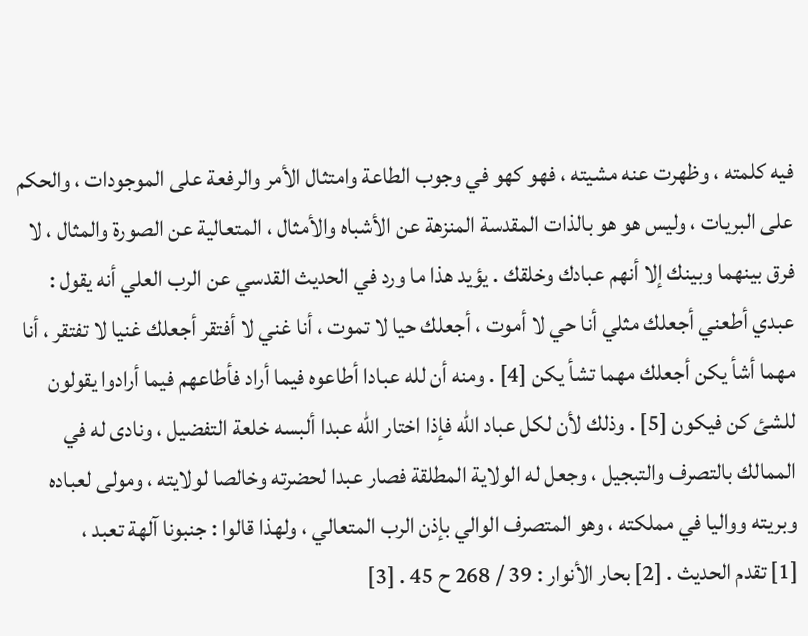فيه كلمته ، وظهرت عنه مشيته ، فهو كهو في وجوب الطاعة وامتثال الأمر والرفعة على الموجودات ، والحكم على البريات ، وليس هو هو بالذات المقدسة المنزهة عن الأشباه والأمثال ، المتعالية عن الصورة والمثال ، لا فرق بينهما وبينك إلا أنهم عبادك وخلقك . يؤيد هذا ما ورد في الحديث القدسي عن الرب العلي أنه يقول : عبدي أطعني أجعلك مثلي أنا حي لا أموت ، أجعلك حيا لا تموت ، أنا غني لا أفتقر أجعلك غنيا لا تفتقر ، أنا مهما أشأ يكن أجعلك مهما تشأ يكن [4] . ومنه أن لله عبادا أطاعوه فيما أراد فأطاعهم فيما أرادوا يقولون للشئ كن فيكون [5] . وذلك لأن لكل عباد الله فإذا اختار الله عبدا ألبسه خلعة التفضيل ، ونادى له في الممالك بالتصرف والتبجيل ، وجعل له الولاية المطلقة فصار عبدا لحضرته وخالصا لولايته ، ومولى لعباده وبريته وواليا في مملكته ، وهو المتصرف الوالي بإذن الرب المتعالي ، ولهذا قالوا : جنبونا آلهة تعبد ،
[1] تقدم الحديث . [2] بحار الأنوار : 39 / 268 ح 45 . [3]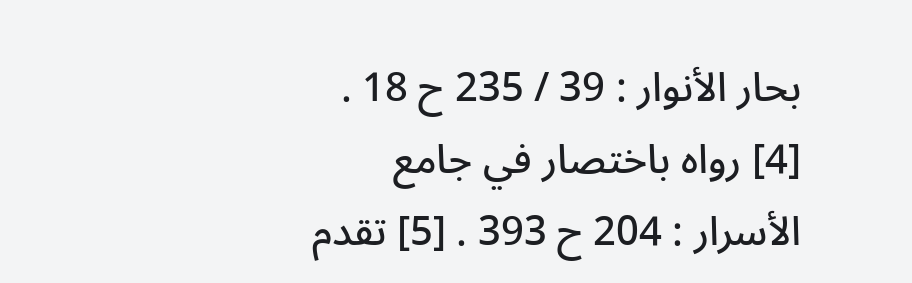بحار الأنوار : 39 / 235 ح 18 . [4] رواه باختصار في جامع الأسرار : 204 ح 393 . [5] تقدم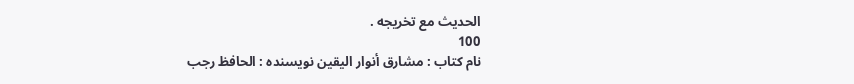الحديث مع تخريجه .
100
نام کتاب : مشارق أنوار اليقين نویسنده : الحافظ رجب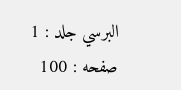البرسي جلد : 1 صفحه : 100